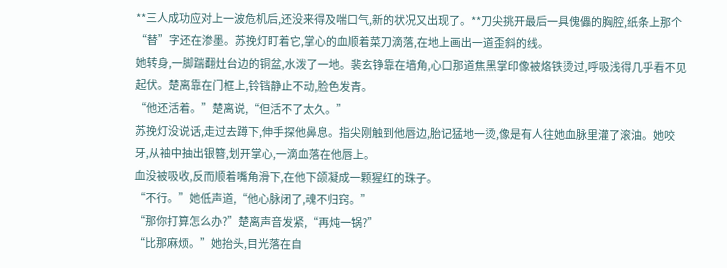**三人成功应对上一波危机后,还没来得及喘口气,新的状况又出现了。**刀尖挑开最后一具傀儡的胸腔,纸条上那个“替”字还在渗墨。苏挽灯盯着它,掌心的血顺着菜刀滴落,在地上画出一道歪斜的线。
她转身,一脚踹翻灶台边的铜盆,水泼了一地。裴玄铮靠在墙角,心口那道焦黑掌印像被烙铁烫过,呼吸浅得几乎看不见起伏。楚离靠在门框上,铃铛静止不动,脸色发青。
“他还活着。”楚离说,“但活不了太久。”
苏挽灯没说话,走过去蹲下,伸手探他鼻息。指尖刚触到他唇边,胎记猛地一烫,像是有人往她血脉里灌了滚油。她咬牙,从袖中抽出银簪,划开掌心,一滴血落在他唇上。
血没被吸收,反而顺着嘴角滑下,在他下颌凝成一颗猩红的珠子。
“不行。”她低声道,“他心脉闭了,魂不归窍。”
“那你打算怎么办?”楚离声音发紧,“再炖一锅?”
“比那麻烦。”她抬头,目光落在自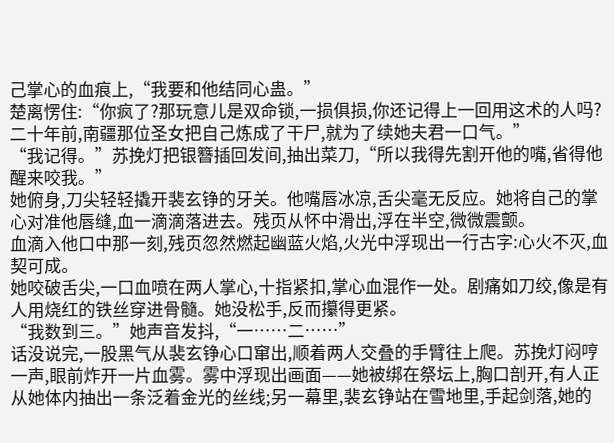己掌心的血痕上,“我要和他结同心蛊。”
楚离愣住:“你疯了?那玩意儿是双命锁,一损俱损,你还记得上一回用这术的人吗?二十年前,南疆那位圣女把自己炼成了干尸,就为了续她夫君一口气。”
“我记得。”苏挽灯把银簪插回发间,抽出菜刀,“所以我得先割开他的嘴,省得他醒来咬我。”
她俯身,刀尖轻轻撬开裴玄铮的牙关。他嘴唇冰凉,舌尖毫无反应。她将自己的掌心对准他唇缝,血一滴滴落进去。残页从怀中滑出,浮在半空,微微震颤。
血滴入他口中那一刻,残页忽然燃起幽蓝火焰,火光中浮现出一行古字:心火不灭,血契可成。
她咬破舌尖,一口血喷在两人掌心,十指紧扣,掌心血混作一处。剧痛如刀绞,像是有人用烧红的铁丝穿进骨髓。她没松手,反而攥得更紧。
“我数到三。”她声音发抖,“一……二……”
话没说完,一股黑气从裴玄铮心口窜出,顺着两人交叠的手臂往上爬。苏挽灯闷哼一声,眼前炸开一片血雾。雾中浮现出画面——她被绑在祭坛上,胸口剖开,有人正从她体内抽出一条泛着金光的丝线;另一幕里,裴玄铮站在雪地里,手起剑落,她的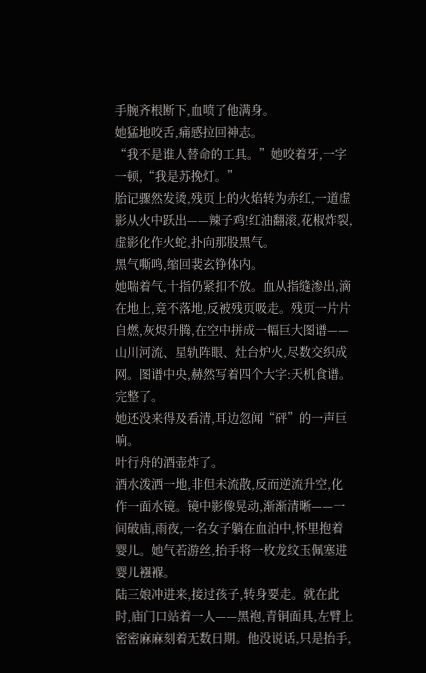手腕齐根断下,血喷了他满身。
她猛地咬舌,痛感拉回神志。
“我不是谁人替命的工具。”她咬着牙,一字一顿,“我是苏挽灯。”
胎记骤然发烫,残页上的火焰转为赤红,一道虚影从火中跃出——辣子鸡!红油翻滚,花椒炸裂,虚影化作火蛇,扑向那股黑气。
黑气嘶鸣,缩回裴玄铮体内。
她喘着气,十指仍紧扣不放。血从指缝渗出,滴在地上,竟不落地,反被残页吸走。残页一片片自燃,灰烬升腾,在空中拼成一幅巨大图谱——山川河流、星轨阵眼、灶台炉火,尽数交织成网。图谱中央,赫然写着四个大字:天机食谱。
完整了。
她还没来得及看清,耳边忽闻“砰”的一声巨响。
叶行舟的酒壶炸了。
酒水泼洒一地,非但未流散,反而逆流升空,化作一面水镜。镜中影像晃动,渐渐清晰——一间破庙,雨夜,一名女子躺在血泊中,怀里抱着婴儿。她气若游丝,抬手将一枚龙纹玉佩塞进婴儿襁褓。
陆三娘冲进来,接过孩子,转身要走。就在此时,庙门口站着一人——黑袍,青铜面具,左臂上密密麻麻刻着无数日期。他没说话,只是抬手,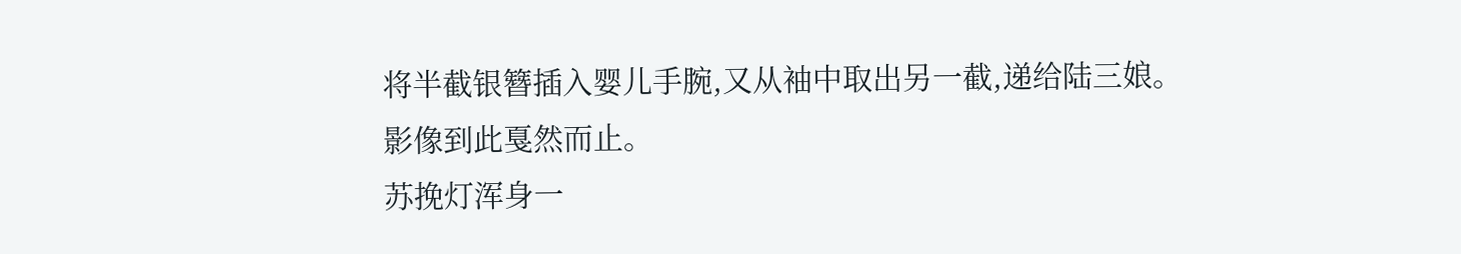将半截银簪插入婴儿手腕,又从袖中取出另一截,递给陆三娘。
影像到此戛然而止。
苏挽灯浑身一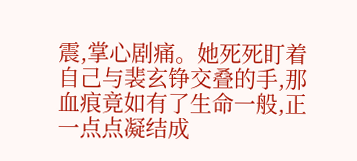震,掌心剧痛。她死死盯着自己与裴玄铮交叠的手,那血痕竟如有了生命一般,正一点点凝结成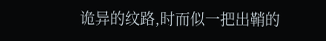诡异的纹路,时而似一把出鞘的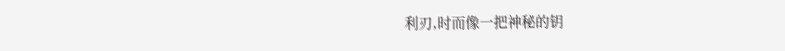利刃,时而像一把神秘的钥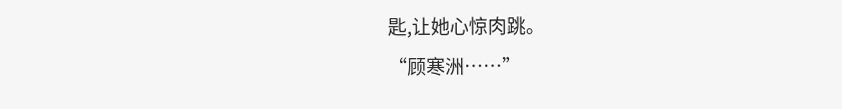匙,让她心惊肉跳。
“顾寒洲……”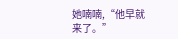她喃喃,“他早就来了。”